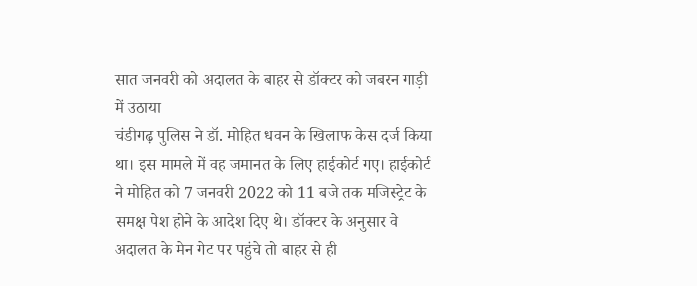सात जनवरी को अदालत के बाहर से डॉक्टर को जबरन गाड़ी में उठाया
चंडीगढ़ पुलिस ने डॉ. मोहित धवन के खिलाफ केस दर्ज किया था। इस मामले में वह जमानत के लिए हाईकोर्ट गए। हाईकोर्ट ने मोहित को 7 जनवरी 2022 को 11 बजे तक मजिस्ट्रेट के समक्ष पेश होने के आदेश दिए थे। डॉक्टर के अनुसार वे अदालत के मेन गेट पर पहुंचे तो बाहर से ही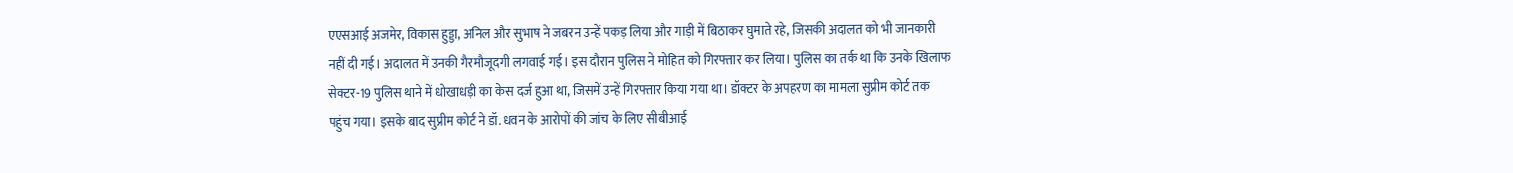एएसआई अजमेर, विकास हुड्डा, अनिल और सुभाष ने जबरन उन्हें पकड़ लिया और गाड़ी में बिठाकर घुमाते रहे, जिसकी अदालत को भी जानकारी नहीं दी गई। अदालत में उनकी गैरमौजूदगी लगवाई गई। इस दौरान पुलिस ने मोहित को गिरफ्तार कर लिया। पुलिस का तर्क था कि उनके खिलाफ सेक्टर-19 पुलिस थाने में धोखाधड़ी का केस दर्ज हुआ था, जिसमें उन्हें गिरफ्तार किया गया था। डॉक्टर के अपहरण का मामला सुप्रीम कोर्ट तक पहुंच गया। इसके बाद सुप्रीम कोर्ट ने डॉ. धवन के आरोपों की जांच के लिए सीबीआई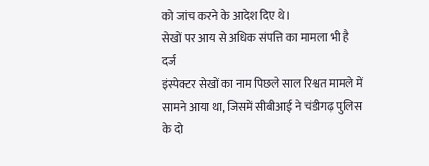को जांच करने के आदेश दिए थे।
सेखों पर आय से अधिक संपत्ति का मामला भी है दर्ज
इंस्पेक्टर सेखों का नाम पिछले साल रिश्वत मामले में सामने आया था, जिसमें सीबीआई ने चंडीगढ़ पुलिस के दो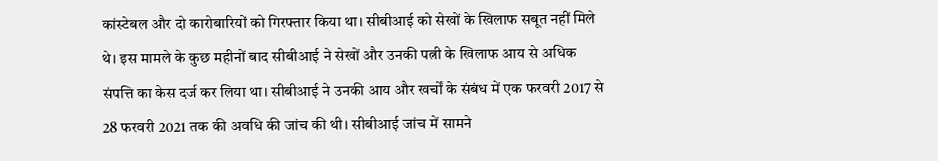कांस्टेबल और दो कारोबारियों को गिरफ्तार किया था। सीबीआई को सेखों के खिलाफ सबूत नहीं मिले थे। इस मामले के कुछ महीनों बाद सीबीआई ने सेखों और उनकी पत्नी के खिलाफ आय से अधिक संपत्ति का केस दर्ज कर लिया था। सीबीआई ने उनकी आय और खर्चों के संबंध में एक फरवरी 2017 से 28 फरवरी 2021 तक की अवधि की जांच की थी। सीबीआई जांच में सामने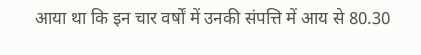आया था कि इन चार वर्षों में उनकी संपत्ति में आय से 80.30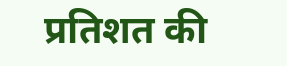प्रतिशत की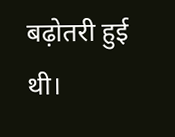बढ़ोतरी हुई थी।